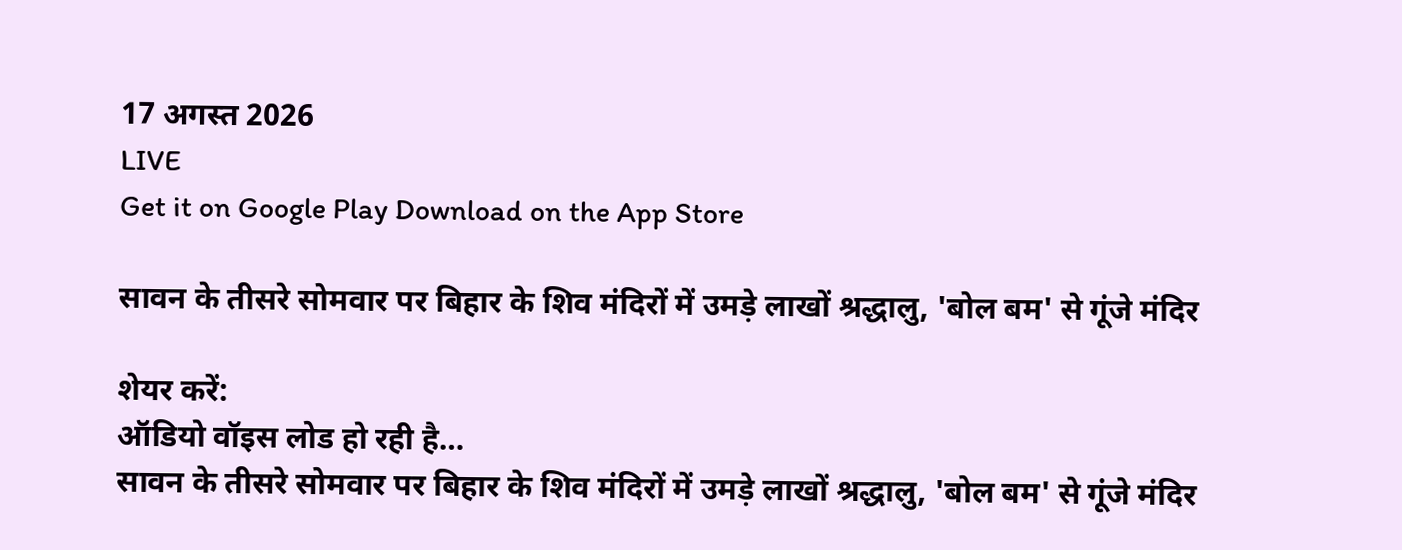17 अगस्त 2026
LIVE
Get it on Google Play Download on the App Store

सावन के तीसरे सोमवार पर बिहार के शिव मंदिरों में उमड़े लाखों श्रद्धालु, 'बोल बम' से गूंजे मंदिर

शेयर करें:
ऑडियो वॉइस लोड हो रही है…
सावन के तीसरे सोमवार पर बिहार के शिव मंदिरों में उमड़े लाखों श्रद्धालु, 'बोल बम' से गूंजे मंदिर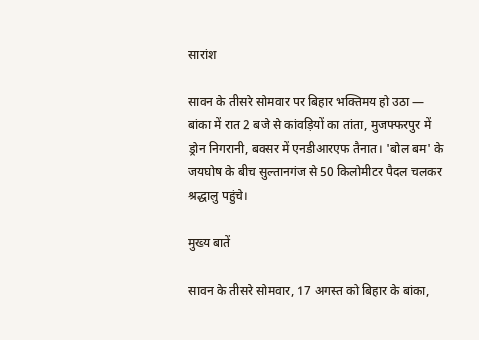सारांश

सावन के तीसरे सोमवार पर बिहार भक्तिमय हो उठा — बांका में रात 2 बजे से कांवड़ियों का तांता, मुजफ्फरपुर में ड्रोन निगरानी, बक्सर में एनडीआरएफ तैनात। 'बोल बम' के जयघोष के बीच सुल्तानगंज से 50 किलोमीटर पैदल चलकर श्रद्धालु पहुंचे।

मुख्य बातें

सावन के तीसरे सोमवार, 17 अगस्त को बिहार के बांका,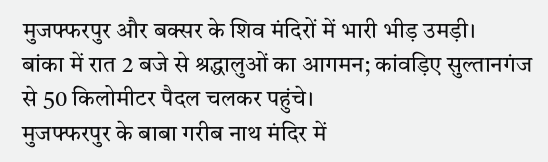मुजफ्फरपुर और बक्सर के शिव मंदिरों में भारी भीड़ उमड़ी।
बांका में रात 2 बजे से श्रद्धालुओं का आगमन; कांवड़िए सुल्तानगंज से 50 किलोमीटर पैदल चलकर पहुंचे।
मुजफ्फरपुर के बाबा गरीब नाथ मंदिर में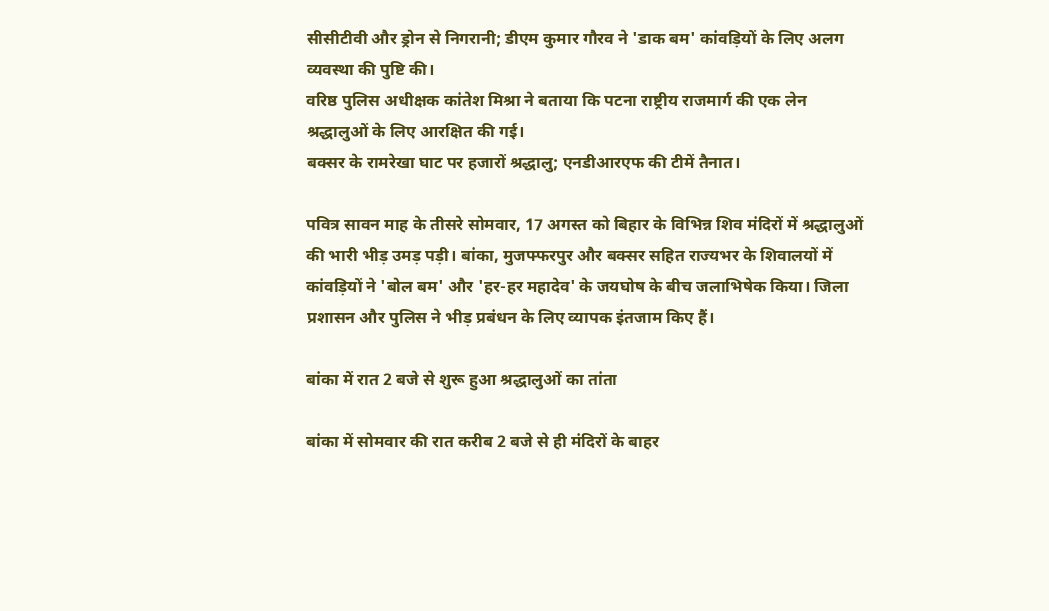सीसीटीवी और ड्रोन से निगरानी; डीएम कुमार गौरव ने 'डाक बम' कांवड़ियों के लिए अलग व्यवस्था की पुष्टि की।
वरिष्ठ पुलिस अधीक्षक कांतेश मिश्रा ने बताया कि पटना राष्ट्रीय राजमार्ग की एक लेन श्रद्धालुओं के लिए आरक्षित की गई।
बक्सर के रामरेखा घाट पर हजारों श्रद्धालु; एनडीआरएफ की टीमें तैनात।

पवित्र सावन माह के तीसरे सोमवार, 17 अगस्त को बिहार के विभिन्न शिव मंदिरों में श्रद्धालुओं की भारी भीड़ उमड़ पड़ी। बांका, मुजफ्फरपुर और बक्सर सहित राज्यभर के शिवालयों में कांवड़ियों ने 'बोल बम' और 'हर-हर महादेव' के जयघोष के बीच जलाभिषेक किया। जिला प्रशासन और पुलिस ने भीड़ प्रबंधन के लिए व्यापक इंतजाम किए हैं।

बांका में रात 2 बजे से शुरू हुआ श्रद्धालुओं का तांता

बांका में सोमवार की रात करीब 2 बजे से ही मंदिरों के बाहर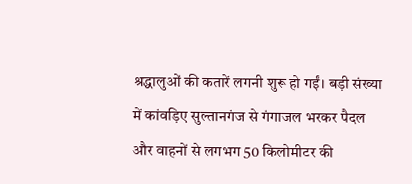श्रद्धालुओं की कतारें लगनी शुरू हो गईं। बड़ी संख्या में कांवड़िए सुल्तानगंज से गंगाजल भरकर पैदल और वाहनों से लगभग 50 किलोमीटर की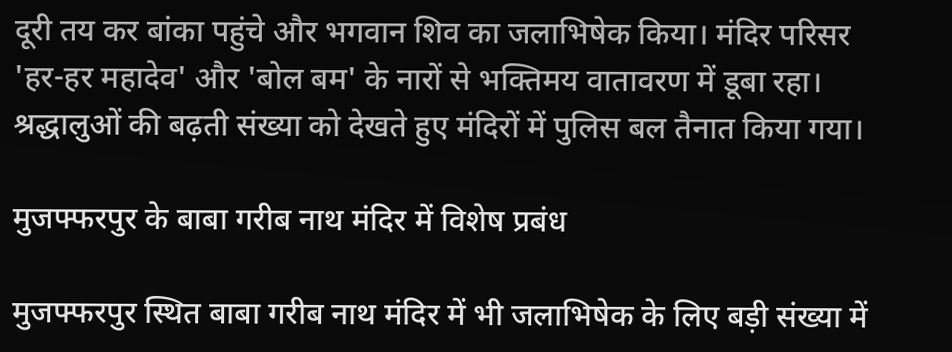दूरी तय कर बांका पहुंचे और भगवान शिव का जलाभिषेक किया। मंदिर परिसर 'हर-हर महादेव' और 'बोल बम' के नारों से भक्तिमय वातावरण में डूबा रहा। श्रद्धालुओं की बढ़ती संख्या को देखते हुए मंदिरों में पुलिस बल तैनात किया गया।

मुजफ्फरपुर के बाबा गरीब नाथ मंदिर में विशेष प्रबंध

मुजफ्फरपुर स्थित बाबा गरीब नाथ मंदिर में भी जलाभिषेक के लिए बड़ी संख्या में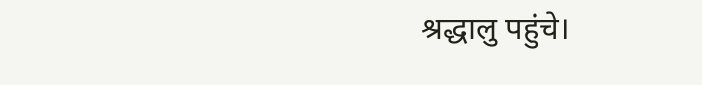श्रद्धालु पहुंचे।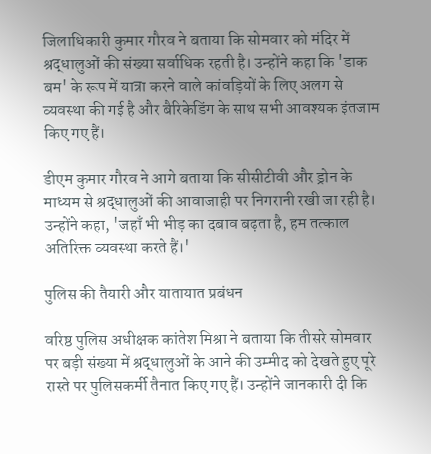जिलाधिकारी कुमार गौरव ने बताया कि सोमवार को मंदिर में श्रद्धालुओं की संख्या सर्वाधिक रहती है। उन्होंने कहा कि 'डाक बम' के रूप में यात्रा करने वाले कांवड़ियों के लिए अलग से व्यवस्था की गई है और बैरिकेडिंग के साथ सभी आवश्यक इंतजाम किए गए हैं।

डीएम कुमार गौरव ने आगे बताया कि सीसीटीवी और ड्रोन के माध्यम से श्रद्धालुओं की आवाजाही पर निगरानी रखी जा रही है। उन्होंने कहा, 'जहाँ भी भीड़ का दबाव बढ़ता है, हम तत्काल अतिरिक्त व्यवस्था करते हैं।'

पुलिस की तैयारी और यातायात प्रबंधन

वरिष्ठ पुलिस अधीक्षक कांतेश मिश्रा ने बताया कि तीसरे सोमवार पर बड़ी संख्या में श्रद्धालुओं के आने की उम्मीद को देखते हुए पूरे रास्ते पर पुलिसकर्मी तैनात किए गए हैं। उन्होंने जानकारी दी कि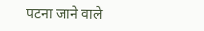पटना जाने वाले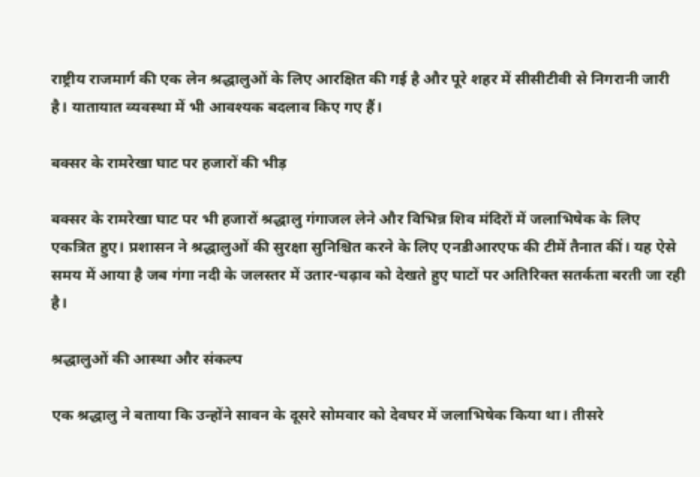राष्ट्रीय राजमार्ग की एक लेन श्रद्धालुओं के लिए आरक्षित की गई है और पूरे शहर में सीसीटीवी से निगरानी जारी है। यातायात व्यवस्था में भी आवश्यक बदलाव किए गए हैं।

बक्सर के रामरेखा घाट पर हजारों की भीड़

बक्सर के रामरेखा घाट पर भी हजारों श्रद्धालु गंगाजल लेने और विभिन्न शिव मंदिरों में जलाभिषेक के लिए एकत्रित हुए। प्रशासन ने श्रद्धालुओं की सुरक्षा सुनिश्चित करने के लिए एनडीआरएफ की टीमें तैनात कीं। यह ऐसे समय में आया है जब गंगा नदी के जलस्तर में उतार-चढ़ाव को देखते हुए घाटों पर अतिरिक्त सतर्कता बरती जा रही है।

श्रद्धालुओं की आस्था और संकल्प

एक श्रद्धालु ने बताया कि उन्होंने सावन के दूसरे सोमवार को देवघर में जलाभिषेक किया था। तीसरे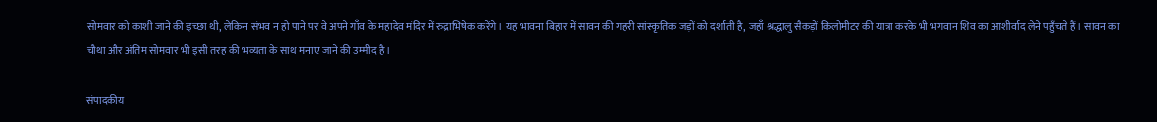सोमवार को काशी जाने की इच्छा थी, लेकिन संभव न हो पाने पर वे अपने गाँव के महादेव मंदिर में रुद्राभिषेक करेंगे। यह भावना बिहार में सावन की गहरी सांस्कृतिक जड़ों को दर्शाती है, जहाँ श्रद्धालु सैकड़ों किलोमीटर की यात्रा करके भी भगवान शिव का आशीर्वाद लेने पहुँचते हैं। सावन का चौथा और अंतिम सोमवार भी इसी तरह की भव्यता के साथ मनाए जाने की उम्मीद है।

संपादकीय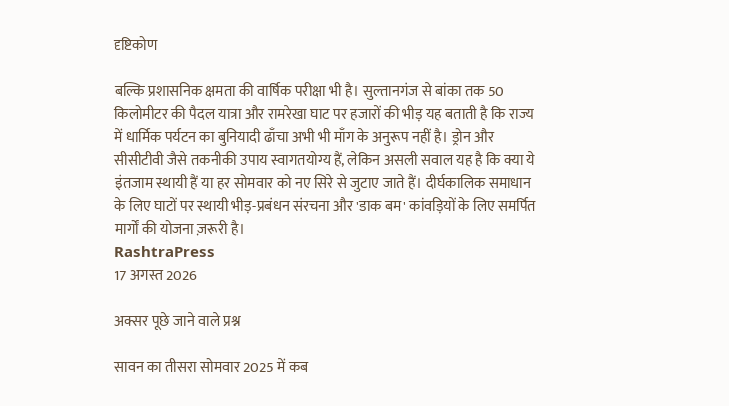दृष्टिकोण

बल्कि प्रशासनिक क्षमता की वार्षिक परीक्षा भी है। सुल्तानगंज से बांका तक 50 किलोमीटर की पैदल यात्रा और रामरेखा घाट पर हजारों की भीड़ यह बताती है कि राज्य में धार्मिक पर्यटन का बुनियादी ढाँचा अभी भी माँग के अनुरूप नहीं है। ड्रोन और सीसीटीवी जैसे तकनीकी उपाय स्वागतयोग्य हैं, लेकिन असली सवाल यह है कि क्या ये इंतजाम स्थायी हैं या हर सोमवार को नए सिरे से जुटाए जाते हैं। दीर्घकालिक समाधान के लिए घाटों पर स्थायी भीड़-प्रबंधन संरचना और 'डाक बम' कांवड़ियों के लिए समर्पित मार्गों की योजना ज़रूरी है।
RashtraPress
17 अगस्त 2026

अक्सर पूछे जाने वाले प्रश्न

सावन का तीसरा सोमवार 2025 में कब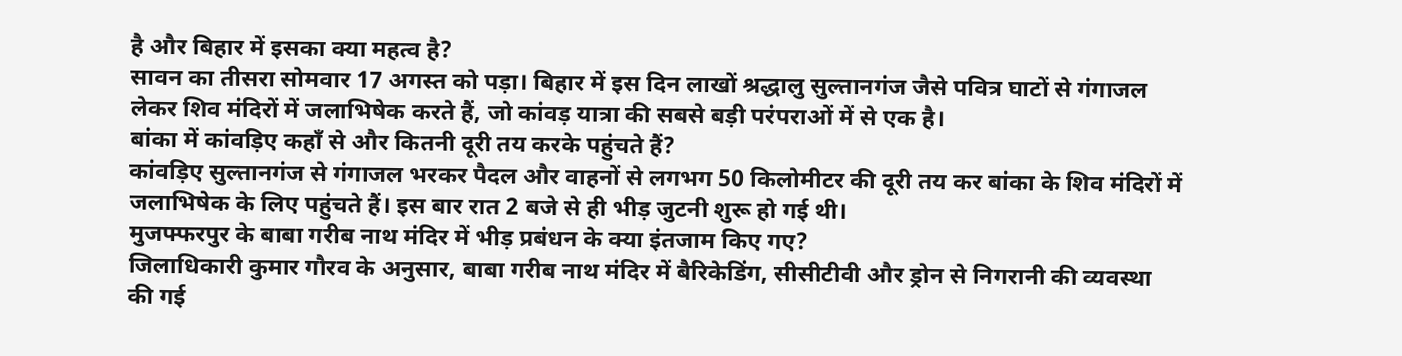है और बिहार में इसका क्या महत्व है?
सावन का तीसरा सोमवार 17 अगस्त को पड़ा। बिहार में इस दिन लाखों श्रद्धालु सुल्तानगंज जैसे पवित्र घाटों से गंगाजल लेकर शिव मंदिरों में जलाभिषेक करते हैं, जो कांवड़ यात्रा की सबसे बड़ी परंपराओं में से एक है।
बांका में कांवड़िए कहाँ से और कितनी दूरी तय करके पहुंचते हैं?
कांवड़िए सुल्तानगंज से गंगाजल भरकर पैदल और वाहनों से लगभग 50 किलोमीटर की दूरी तय कर बांका के शिव मंदिरों में जलाभिषेक के लिए पहुंचते हैं। इस बार रात 2 बजे से ही भीड़ जुटनी शुरू हो गई थी।
मुजफ्फरपुर के बाबा गरीब नाथ मंदिर में भीड़ प्रबंधन के क्या इंतजाम किए गए?
जिलाधिकारी कुमार गौरव के अनुसार, बाबा गरीब नाथ मंदिर में बैरिकेडिंग, सीसीटीवी और ड्रोन से निगरानी की व्यवस्था की गई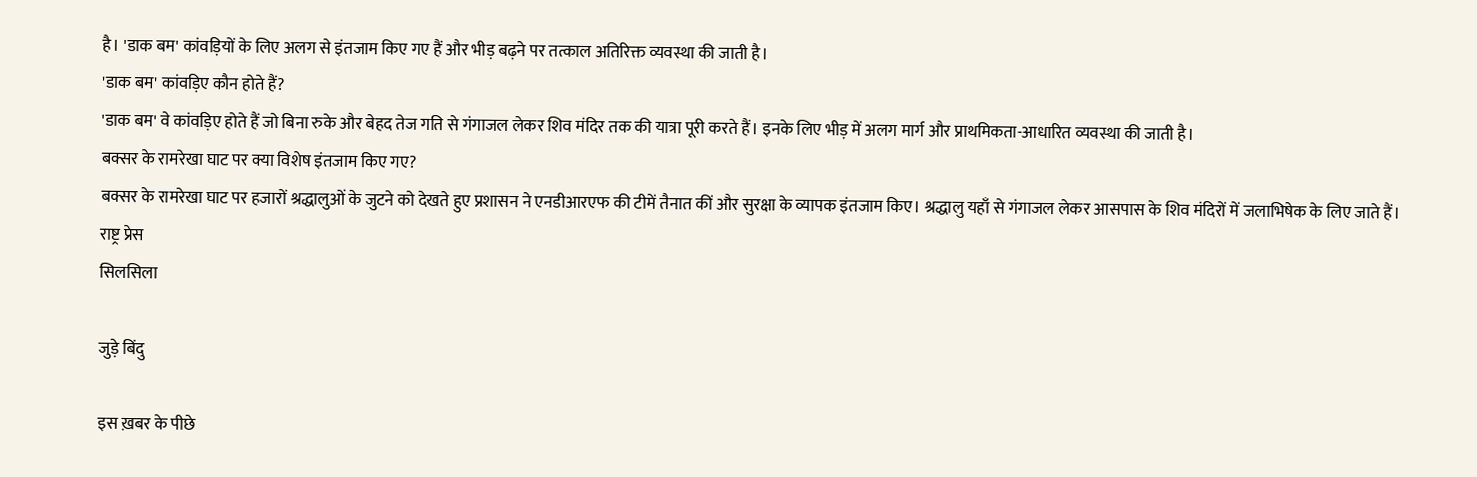है। 'डाक बम' कांवड़ियों के लिए अलग से इंतजाम किए गए हैं और भीड़ बढ़ने पर तत्काल अतिरिक्त व्यवस्था की जाती है।
'डाक बम' कांवड़िए कौन होते हैं?
'डाक बम' वे कांवड़िए होते हैं जो बिना रुके और बेहद तेज गति से गंगाजल लेकर शिव मंदिर तक की यात्रा पूरी करते हैं। इनके लिए भीड़ में अलग मार्ग और प्राथमिकता-आधारित व्यवस्था की जाती है।
बक्सर के रामरेखा घाट पर क्या विशेष इंतजाम किए गए?
बक्सर के रामरेखा घाट पर हजारों श्रद्धालुओं के जुटने को देखते हुए प्रशासन ने एनडीआरएफ की टीमें तैनात कीं और सुरक्षा के व्यापक इंतजाम किए। श्रद्धालु यहाँ से गंगाजल लेकर आसपास के शिव मंदिरों में जलाभिषेक के लिए जाते हैं।
राष्ट्र प्रेस
सिलसिला

जुड़े बिंदु

इस ख़बर के पीछे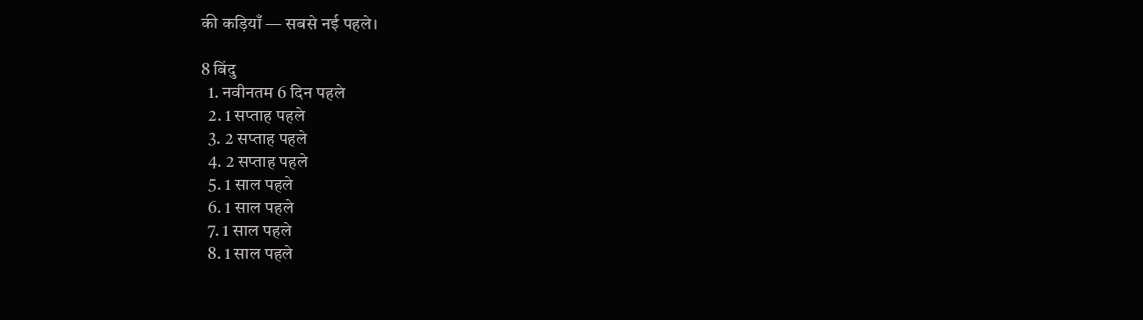की कड़ियाँ — सबसे नई पहले।

8 बिंदु
  1. नवीनतम 6 दिन पहले
  2. 1 सप्ताह पहले
  3. 2 सप्ताह पहले
  4. 2 सप्ताह पहले
  5. 1 साल पहले
  6. 1 साल पहले
  7. 1 साल पहले
  8. 1 साल पहले